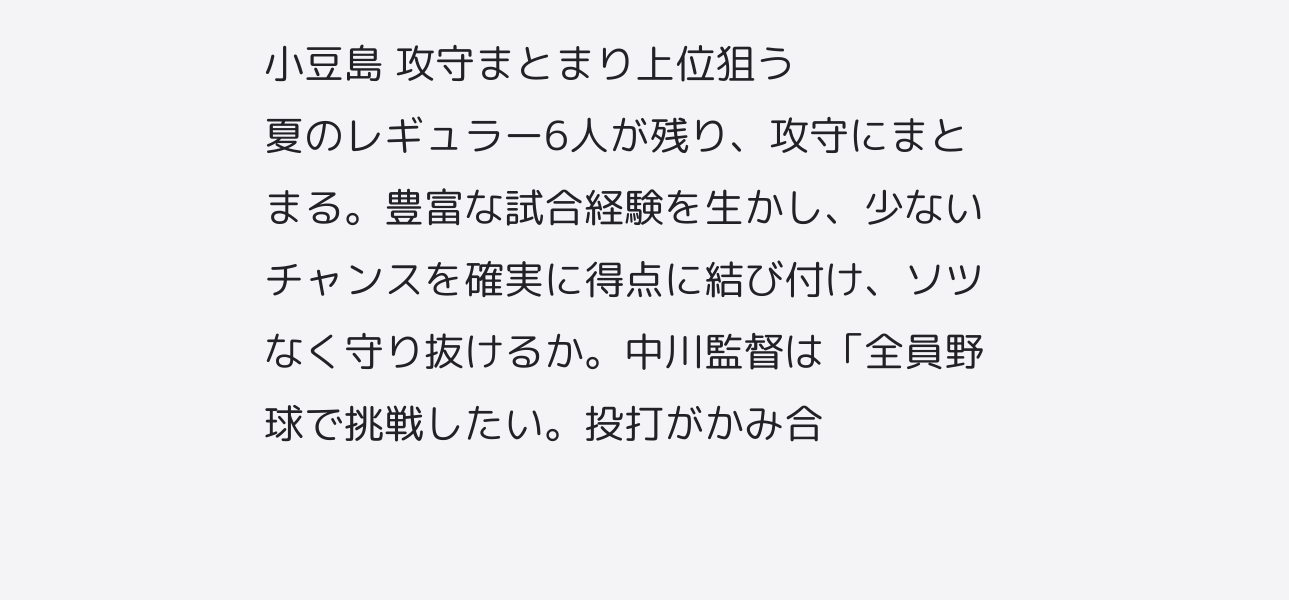小豆島 攻守まとまり上位狙う
夏のレギュラー6人が残り、攻守にまとまる。豊富な試合経験を生かし、少ないチャンスを確実に得点に結び付け、ソツなく守り抜けるか。中川監督は「全員野球で挑戦したい。投打がかみ合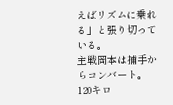えばリズムに乗れる」と張り切っている。
主戦岡本は捕手からコンバート。120キロ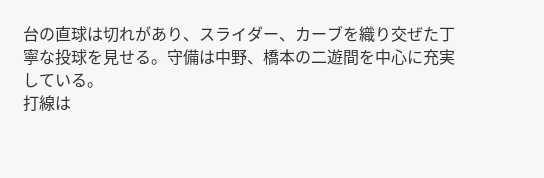台の直球は切れがあり、スライダー、カーブを織り交ぜた丁寧な投球を見せる。守備は中野、橋本の二遊間を中心に充実している。
打線は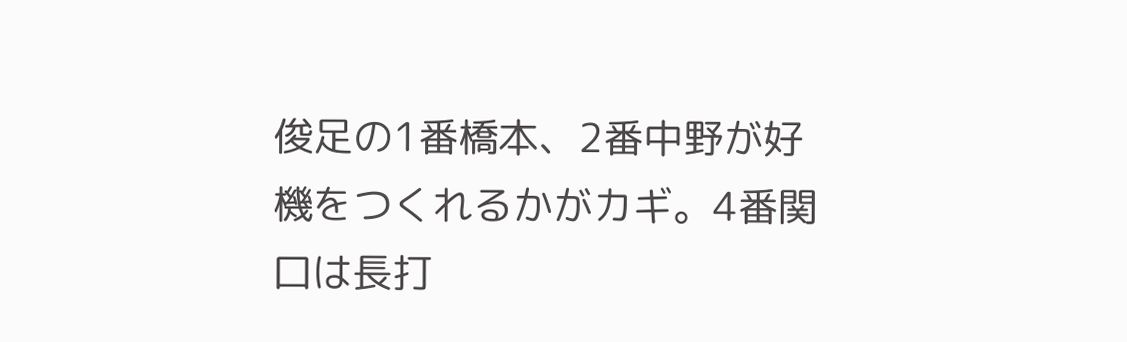俊足の1番橋本、2番中野が好機をつくれるかがカギ。4番関口は長打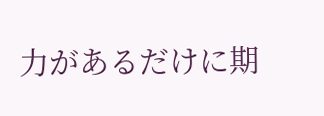力があるだけに期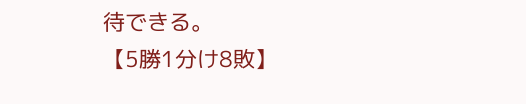待できる。
【5勝1分け8敗】